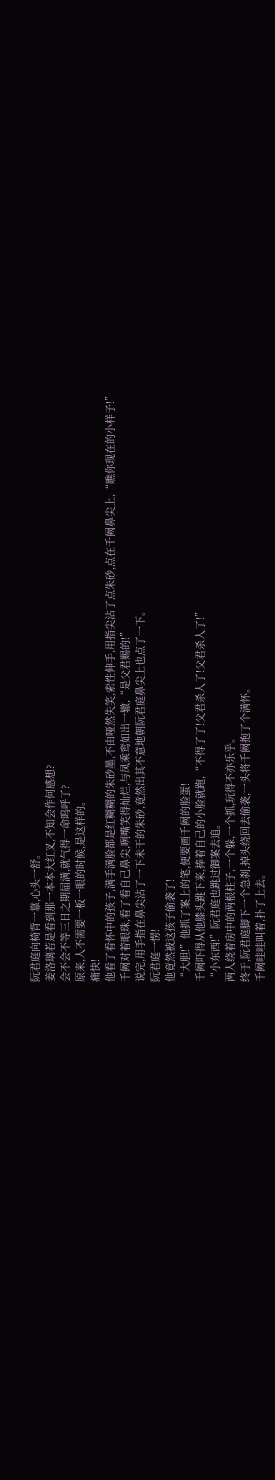阮君庭向椅背一靠,心头一舒。
姜洛璃若是看到那一本本大红叉,不知会作何感想?
会不会不等三日之期届满,就气得一命呜呼了?
原来,人不需要一板一眼的时候,是这样的。
痛快!
他看了看怀中的孩子,满手满脸都是红糊糊的朱砂墨,不由哑然失笑,索性伸手,用指尖沾了点朱砂,点在千阙鼻尖上,“瞧你现在的小样子!”
千阙对着眼珠,看了看自己鼻尖,咧嘴笑得灿烂,与凤乘鸾如出一辙,“是父君赐的!”
说完,用手指在鼻尖沾了一下未干的朱砂,竟然出其不意地朝阮君庭鼻尖上也点了一下。
阮君庭一愣!
他竟然被这孩子偷袭了!
“大胆!”他抓了案上的笔,便要画千阙的脸蛋!
千阙吓得从他膝头跳下来,捧着自己的小脸就跑,“不得了了!父君杀人了!父君杀人了!”
“小东西!”阮君庭也跳过御案去追。
两人绕着房中的两根柱子,一个躲,一个抓,玩得不亦乐乎。
终于,阮君庭脚下一个急刹,掉头绕回去偷袭,一头将千阙抱了个满怀。
千阙哇哇叫着,扑了上去。